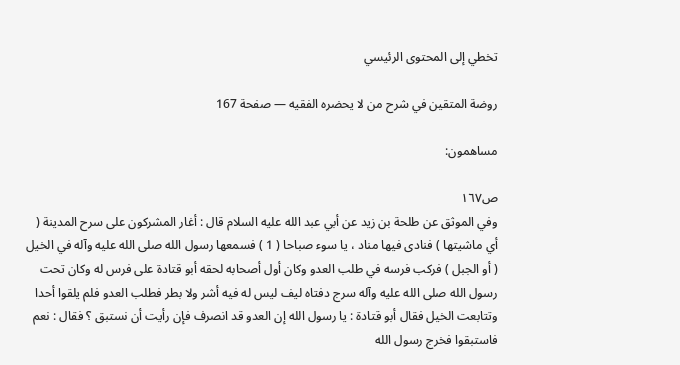تخطي إلى المحتوى الرئيسي

روضة المتقين في شرح من لا يحضره الفقيه — صفحة 167

مساهمون:

ص١٦٧
وفي الموثق عن طلحة بن زيد عن أبي عبد الله عليه السلام قال : أغار المشركون على سرح المدينة ( أي ماشيتها ) فنادى فيها مناد ، يا سوء صباحا ( 1 ) فسمعها رسول الله صلى الله عليه وآله في الخيل ( أو الجبل ) فركب فرسه في طلب العدو وكان أول أصحابه لحقه أبو قتادة على فرس له وكان تحت رسول الله صلى الله عليه وآله سرج دفتاه ليف ليس له فيه أشر ولا بطر فطلب العدو فلم يلقوا أحدا وتتابعت الخيل فقال أبو قتادة : يا رسول الله إن العدو قد انصرف فإن رأيت أن نستبق ؟ فقال : نعم فاستبقوا فخرج رسول الله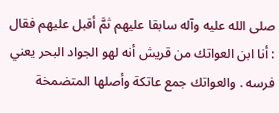صلى الله عليه وآله سابقا عليهم ثمَّ أقبل عليهم فقال : أنا ابن العواتك من قريش أنه لهو الجواد البحر يعني فرسه . والعواتك جمع عاتكة وأصلها المتضمخة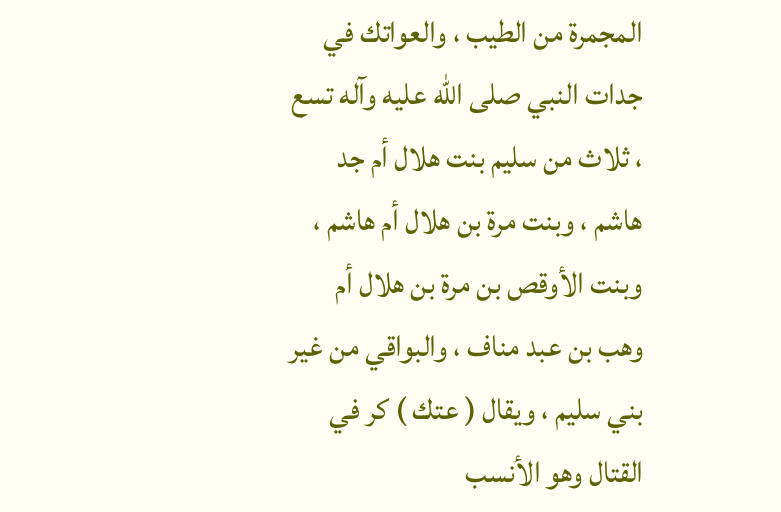المجمرة من الطيب ، والعواتك في جدات النبي صلى الله عليه وآله تسع ، ثلاث من سليم بنت هلال أم جد هاشم ، وبنت مرة بن هلال أم هاشم ، وبنت الأوقص بن مرة بن هلال أم وهب بن عبد مناف ، والبواقي من غير بني سليم ، ويقال ( عتك ) كر في القتال وهو الأنسب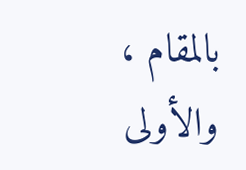بالمقام ، والأولى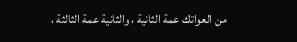من العواتك عمة الثانية ، والثانية عمة الثالثة ،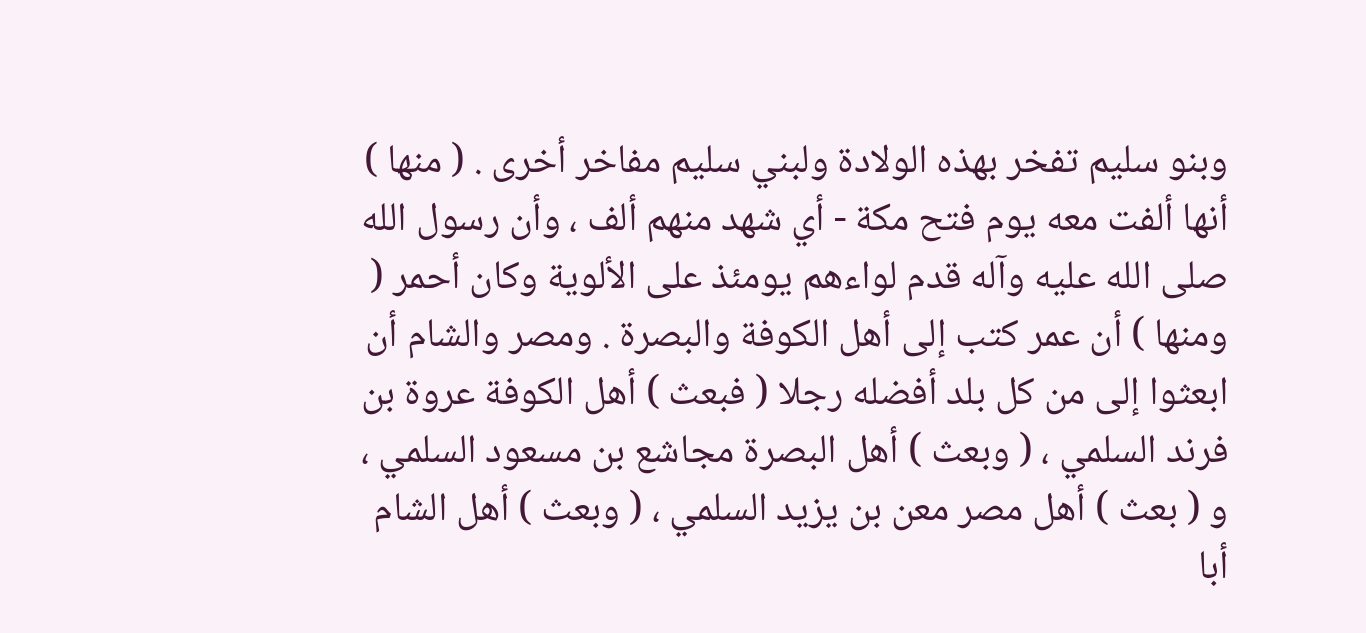وبنو سليم تفخر بهذه الولادة ولبني سليم مفاخر أخرى . ( منها ) أنها ألفت معه يوم فتح مكة - أي شهد منهم ألف ، وأن رسول الله صلى الله عليه وآله قدم لواءهم يومئذ على الألوية وكان أحمر ( ومنها ) أن عمر كتب إلى أهل الكوفة والبصرة . ومصر والشام أن ابعثوا إلى من كل بلد أفضله رجلا ( فبعث ) أهل الكوفة عروة بن فرند السلمي ، ( وبعث ) أهل البصرة مجاشع بن مسعود السلمي ، و ( بعث ) أهل مصر معن بن يزيد السلمي ، ( وبعث ) أهل الشام أبا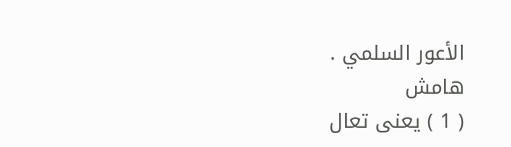الأعور السلمي .
هامش
( 1 ) يعنى تعال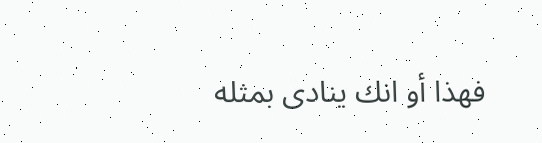فهذا أو انك ينادى بمثله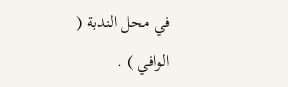في محل الندبة ( الوافي ) .